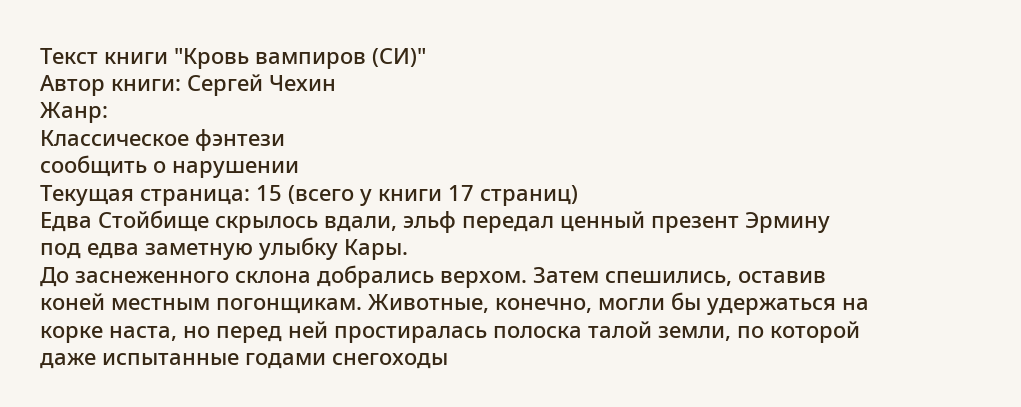Текст книги "Кровь вампиров (СИ)"
Автор книги: Сергей Чехин
Жанр:
Классическое фэнтези
сообщить о нарушении
Текущая страница: 15 (всего у книги 17 страниц)
Едва Стойбище скрылось вдали, эльф передал ценный презент Эрмину под едва заметную улыбку Кары.
До заснеженного склона добрались верхом. Затем спешились, оставив коней местным погонщикам. Животные, конечно, могли бы удержаться на корке наста, но перед ней простиралась полоска талой земли, по которой даже испытанные годами снегоходы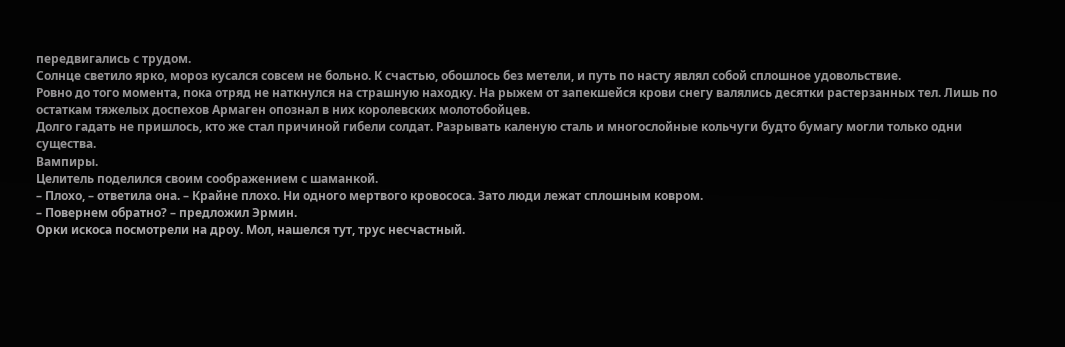передвигались с трудом.
Солнце светило ярко, мороз кусался совсем не больно. К счастью, обошлось без метели, и путь по насту являл собой сплошное удовольствие.
Ровно до того момента, пока отряд не наткнулся на страшную находку. На рыжем от запекшейся крови снегу валялись десятки растерзанных тел. Лишь по остаткам тяжелых доспехов Армаген опознал в них королевских молотобойцев.
Долго гадать не пришлось, кто же стал причиной гибели солдат. Разрывать каленую сталь и многослойные кольчуги будто бумагу могли только одни существа.
Вампиры.
Целитель поделился своим соображением с шаманкой.
– Плохо, – ответила она. – Крайне плохо. Ни одного мертвого кровососа. Зато люди лежат сплошным ковром.
– Повернем обратно? – предложил Эрмин.
Орки искоса посмотрели на дроу. Мол, нашелся тут, трус несчастный.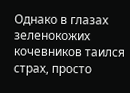Однако в глазах зеленокожих кочевников таился страх, просто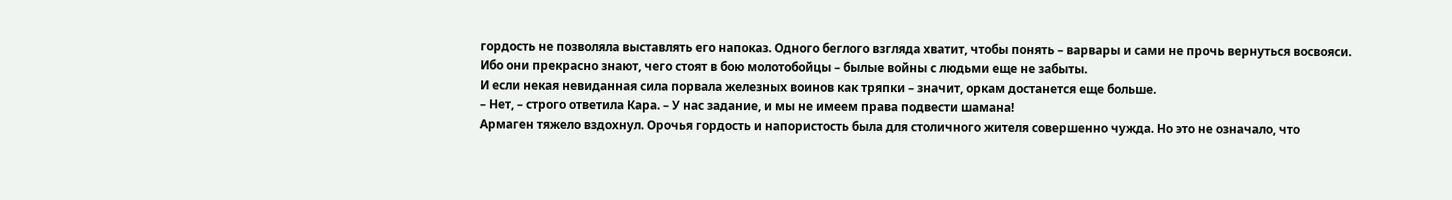гордость не позволяла выставлять его напоказ. Одного беглого взгляда хватит, чтобы понять – варвары и сами не прочь вернуться восвояси. Ибо они прекрасно знают, чего стоят в бою молотобойцы – былые войны с людьми еще не забыты.
И если некая невиданная сила порвала железных воинов как тряпки – значит, оркам достанется еще больше.
– Нет, – строго ответила Кара. – У нас задание, и мы не имеем права подвести шамана!
Армаген тяжело вздохнул. Орочья гордость и напористость была для столичного жителя совершенно чужда. Но это не означало, что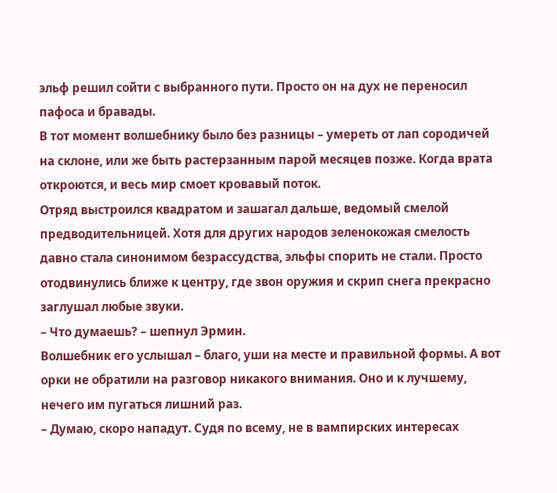эльф решил сойти с выбранного пути. Просто он на дух не переносил пафоса и бравады.
В тот момент волшебнику было без разницы – умереть от лап сородичей на склоне, или же быть растерзанным парой месяцев позже. Когда врата откроются, и весь мир смоет кровавый поток.
Отряд выстроился квадратом и зашагал дальше, ведомый смелой предводительницей. Хотя для других народов зеленокожая смелость давно стала синонимом безрассудства, эльфы спорить не стали. Просто отодвинулись ближе к центру, где звон оружия и скрип снега прекрасно заглушал любые звуки.
– Что думаешь? – шепнул Эрмин.
Волшебник его услышал – благо, уши на месте и правильной формы. А вот орки не обратили на разговор никакого внимания. Оно и к лучшему, нечего им пугаться лишний раз.
– Думаю, скоро нападут. Судя по всему, не в вампирских интересах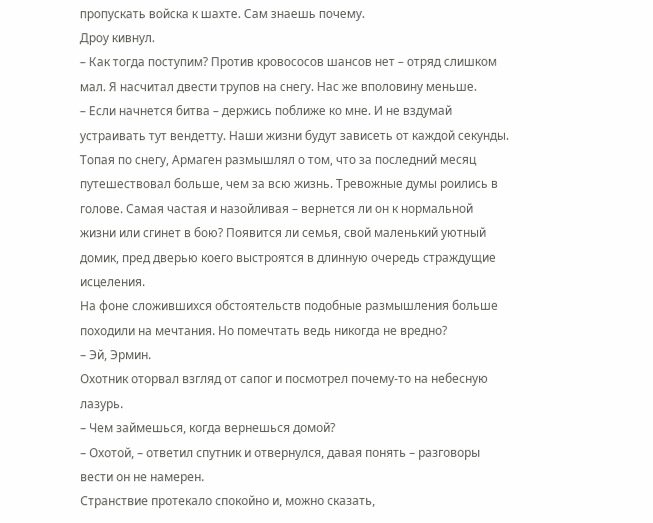пропускать войска к шахте. Сам знаешь почему.
Дроу кивнул.
– Как тогда поступим? Против кровососов шансов нет – отряд слишком мал. Я насчитал двести трупов на снегу. Нас же вполовину меньше.
– Если начнется битва – держись поближе ко мне. И не вздумай устраивать тут вендетту. Наши жизни будут зависеть от каждой секунды.
Топая по снегу, Армаген размышлял о том, что за последний месяц путешествовал больше, чем за всю жизнь. Тревожные думы роились в голове. Самая частая и назойливая – вернется ли он к нормальной жизни или сгинет в бою? Появится ли семья, свой маленький уютный домик, пред дверью коего выстроятся в длинную очередь страждущие исцеления.
На фоне сложившихся обстоятельств подобные размышления больше походили на мечтания. Но помечтать ведь никогда не вредно?
– Эй, Эрмин.
Охотник оторвал взгляд от сапог и посмотрел почему-то на небесную лазурь.
– Чем займешься, когда вернешься домой?
– Охотой, – ответил спутник и отвернулся, давая понять – разговоры вести он не намерен.
Странствие протекало спокойно и, можно сказать,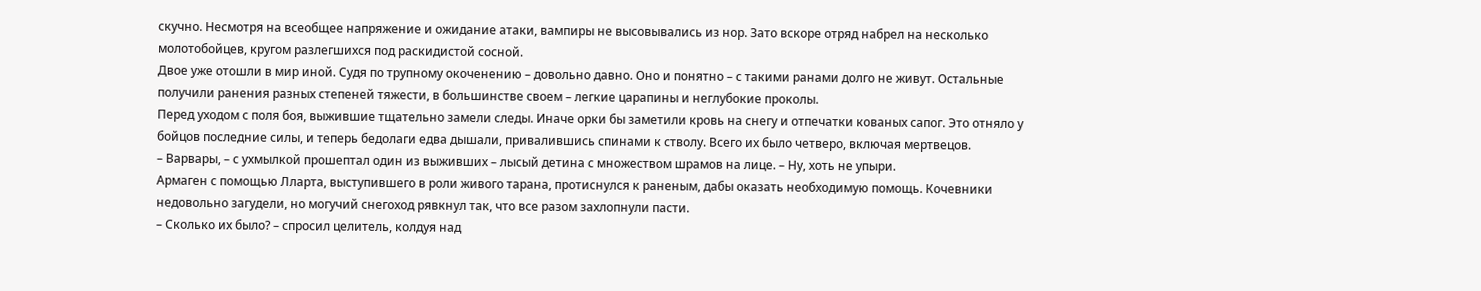скучно. Несмотря на всеобщее напряжение и ожидание атаки, вампиры не высовывались из нор. Зато вскоре отряд набрел на несколько молотобойцев, кругом разлегшихся под раскидистой сосной.
Двое уже отошли в мир иной. Судя по трупному окоченению – довольно давно. Оно и понятно – с такими ранами долго не живут. Остальные получили ранения разных степеней тяжести, в большинстве своем – легкие царапины и неглубокие проколы.
Перед уходом с поля боя, выжившие тщательно замели следы. Иначе орки бы заметили кровь на снегу и отпечатки кованых сапог. Это отняло у бойцов последние силы, и теперь бедолаги едва дышали, привалившись спинами к стволу. Всего их было четверо, включая мертвецов.
– Варвары, – с ухмылкой прошептал один из выживших – лысый детина с множеством шрамов на лице. – Ну, хоть не упыри.
Армаген с помощью Лларта, выступившего в роли живого тарана, протиснулся к раненым, дабы оказать необходимую помощь. Кочевники недовольно загудели, но могучий снегоход рявкнул так, что все разом захлопнули пасти.
– Сколько их было? – спросил целитель, колдуя над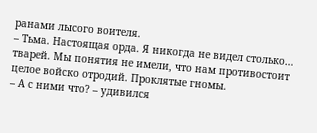ранами лысого воителя.
– Тьма. Настоящая орда. Я никогда не видел столько… тварей. Мы понятия не имели, что нам противостоит целое войско отродий. Проклятые гномы.
– А с ними что? – удивился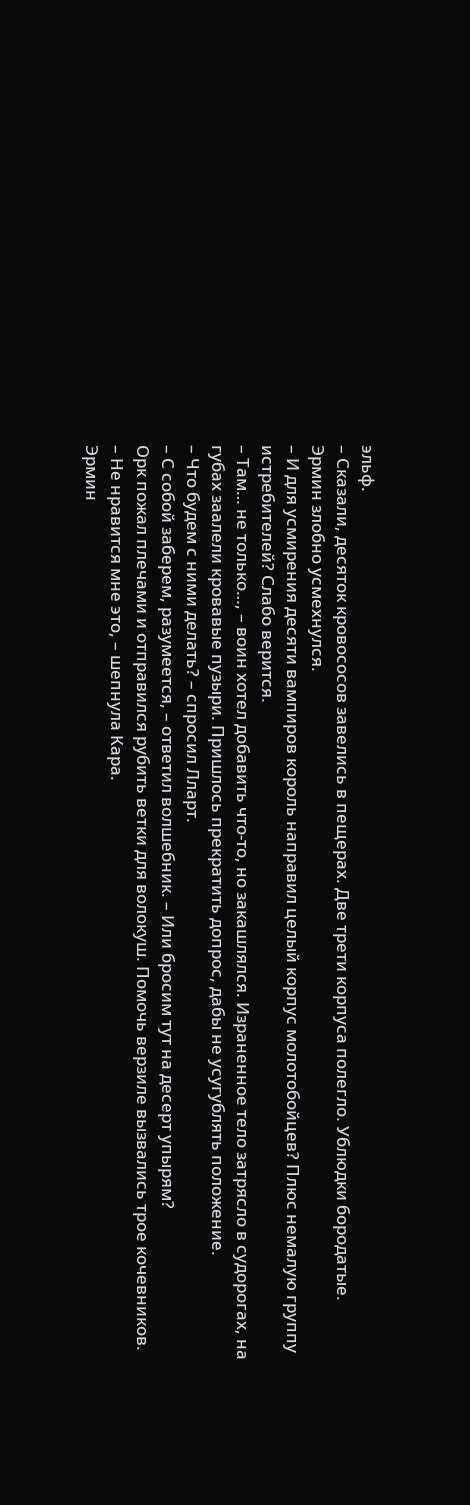эльф.
– Сказали, десяток кровососов завелись в пещерах. Две трети корпуса полегло. Ублюдки бородатые.
Эрмин злобно усмехнулся.
– И для усмирения десяти вампиров король направил целый корпус молотобойцев? Плюс немалую группу истребителей? Слабо верится.
– Там… не только…, – воин хотел добавить что-то, но закашлялся. Израненное тело затрясло в судорогах, на губах заалели кровавые пузыри. Пришлось прекратить допрос, дабы не усугублять положение.
– Что будем с ними делать? – спросил Лларт.
– С собой заберем, разумеется, – ответил волшебник. – Или бросим тут на десерт упырям?
Орк пожал плечами и отправился рубить ветки для волокуш. Помочь верзиле вызвались трое кочевников.
– Не нравится мне это, – шепнула Кара.
Эрмин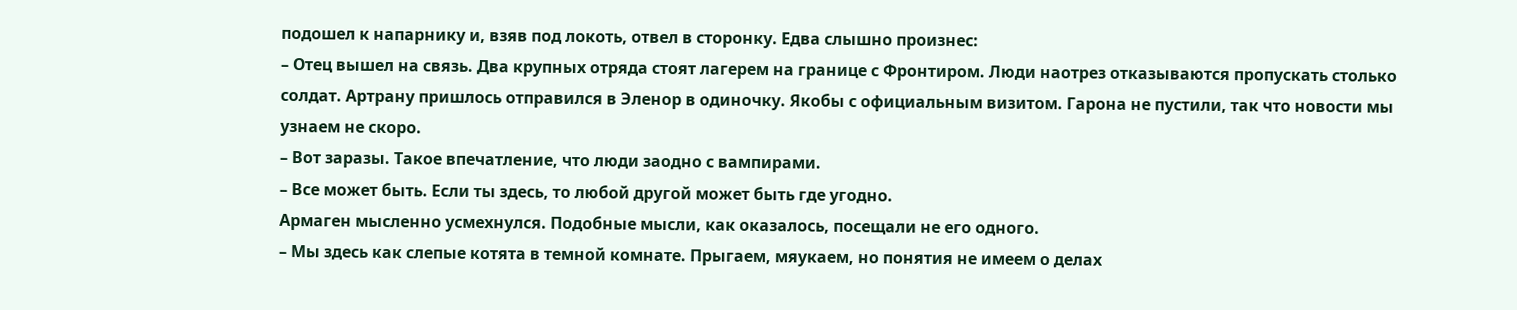подошел к напарнику и, взяв под локоть, отвел в сторонку. Едва слышно произнес:
– Отец вышел на связь. Два крупных отряда стоят лагерем на границе с Фронтиром. Люди наотрез отказываются пропускать столько солдат. Артрану пришлось отправился в Эленор в одиночку. Якобы с официальным визитом. Гарона не пустили, так что новости мы узнаем не скоро.
– Вот заразы. Такое впечатление, что люди заодно с вампирами.
– Все может быть. Если ты здесь, то любой другой может быть где угодно.
Армаген мысленно усмехнулся. Подобные мысли, как оказалось, посещали не его одного.
– Мы здесь как слепые котята в темной комнате. Прыгаем, мяукаем, но понятия не имеем о делах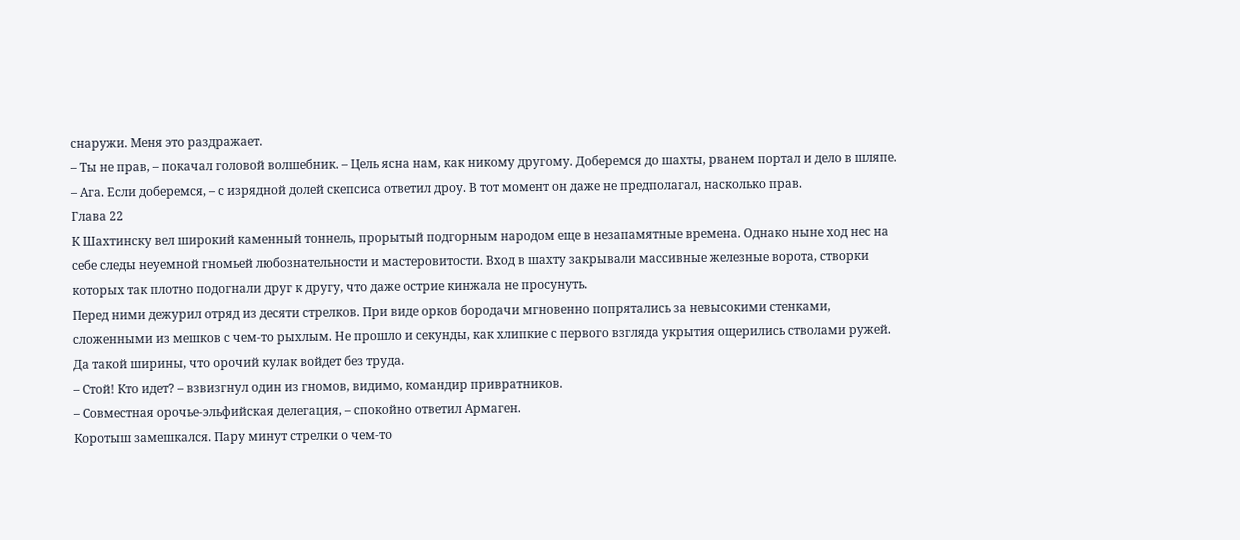снаружи. Меня это раздражает.
– Ты не прав, – покачал головой волшебник. – Цель ясна нам, как никому другому. Доберемся до шахты, рванем портал и дело в шляпе.
– Ага. Если доберемся, – с изрядной долей скепсиса ответил дроу. В тот момент он даже не предполагал, насколько прав.
Глава 22
К Шахтинску вел широкий каменный тоннель, прорытый подгорным народом еще в незапамятные времена. Однако ныне ход нес на себе следы неуемной гномьей любознательности и мастеровитости. Вход в шахту закрывали массивные железные ворота, створки которых так плотно подогнали друг к другу, что даже острие кинжала не просунуть.
Перед ними дежурил отряд из десяти стрелков. При виде орков бородачи мгновенно попрятались за невысокими стенками, сложенными из мешков с чем-то рыхлым. Не прошло и секунды, как хлипкие с первого взгляда укрытия ощерились стволами ружей. Да такой ширины, что орочий кулак войдет без труда.
– Стой! Кто идет? – взвизгнул один из гномов, видимо, командир привратников.
– Совместная орочье-эльфийская делегация, – спокойно ответил Армаген.
Коротыш замешкался. Пару минут стрелки о чем-то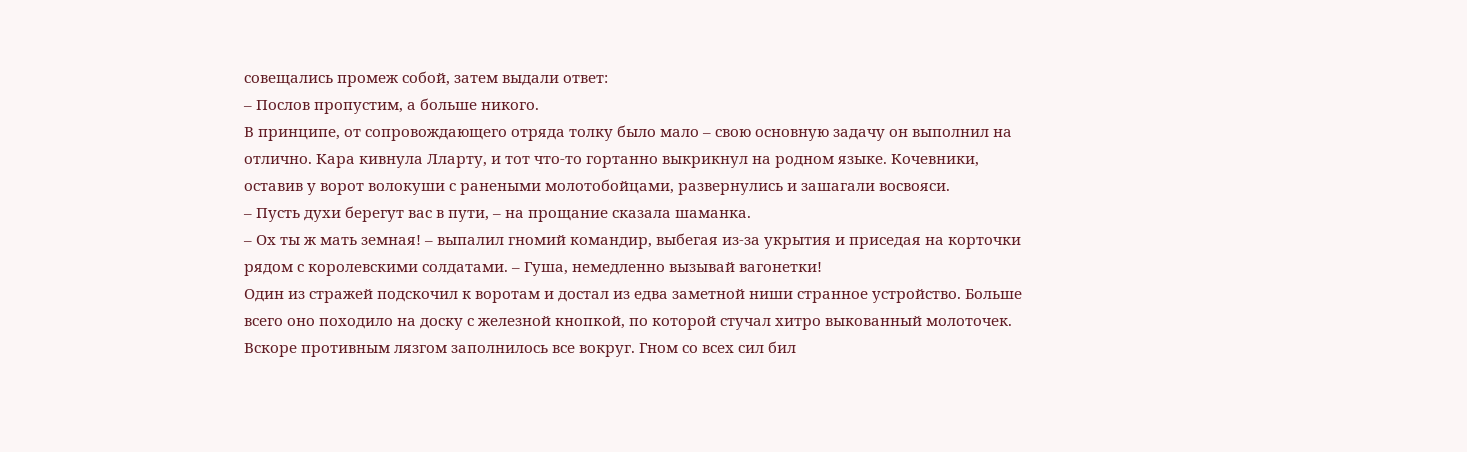совещались промеж собой, затем выдали ответ:
– Послов пропустим, а больше никого.
В принципе, от сопровождающего отряда толку было мало – свою основную задачу он выполнил на отлично. Кара кивнула Лларту, и тот что-то гортанно выкрикнул на родном языке. Кочевники, оставив у ворот волокуши с ранеными молотобойцами, развернулись и зашагали восвояси.
– Пусть духи берегут вас в пути, – на прощание сказала шаманка.
– Ох ты ж мать земная! – выпалил гномий командир, выбегая из-за укрытия и приседая на корточки рядом с королевскими солдатами. – Гуша, немедленно вызывай вагонетки!
Один из стражей подскочил к воротам и достал из едва заметной ниши странное устройство. Больше всего оно походило на доску с железной кнопкой, по которой стучал хитро выкованный молоточек. Вскоре противным лязгом заполнилось все вокруг. Гном со всех сил бил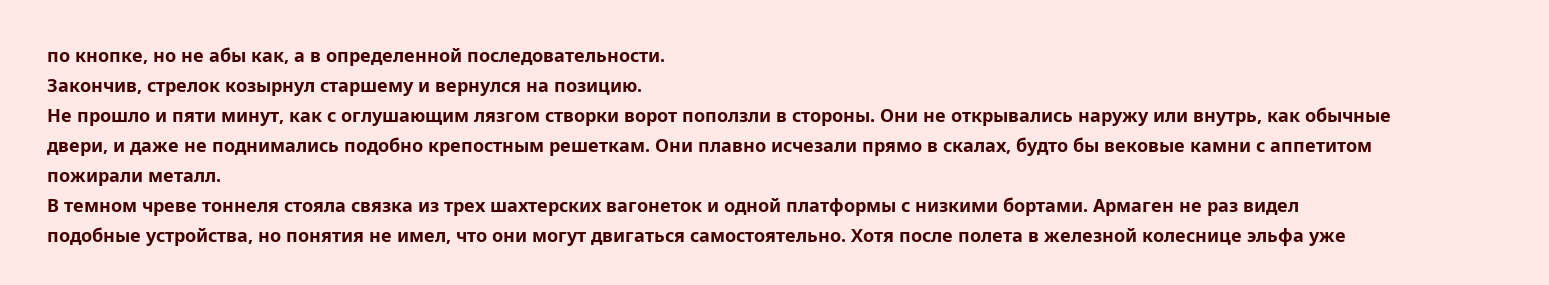по кнопке, но не абы как, а в определенной последовательности.
Закончив, стрелок козырнул старшему и вернулся на позицию.
Не прошло и пяти минут, как с оглушающим лязгом створки ворот поползли в стороны. Они не открывались наружу или внутрь, как обычные двери, и даже не поднимались подобно крепостным решеткам. Они плавно исчезали прямо в скалах, будто бы вековые камни с аппетитом пожирали металл.
В темном чреве тоннеля стояла связка из трех шахтерских вагонеток и одной платформы с низкими бортами. Армаген не раз видел подобные устройства, но понятия не имел, что они могут двигаться самостоятельно. Хотя после полета в железной колеснице эльфа уже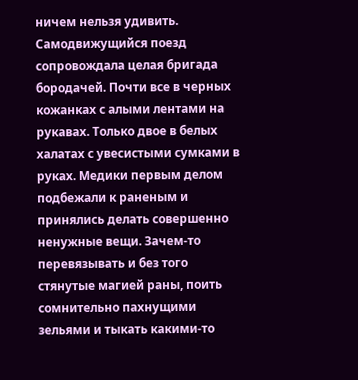ничем нельзя удивить.
Самодвижущийся поезд сопровождала целая бригада бородачей. Почти все в черных кожанках с алыми лентами на рукавах. Только двое в белых халатах с увесистыми сумками в руках. Медики первым делом подбежали к раненым и принялись делать совершенно ненужные вещи. Зачем-то перевязывать и без того стянутые магией раны, поить сомнительно пахнущими зельями и тыкать какими-то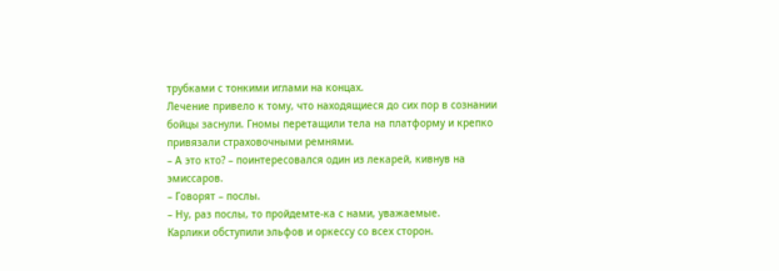трубками с тонкими иглами на концах.
Лечение привело к тому, что находящиеся до сих пор в сознании бойцы заснули. Гномы перетащили тела на платформу и крепко привязали страховочными ремнями.
– А это кто? – поинтересовался один из лекарей, кивнув на эмиссаров.
– Говорят – послы.
– Ну, раз послы, то пройдемте-ка с нами, уважаемые.
Карлики обступили эльфов и оркессу со всех сторон.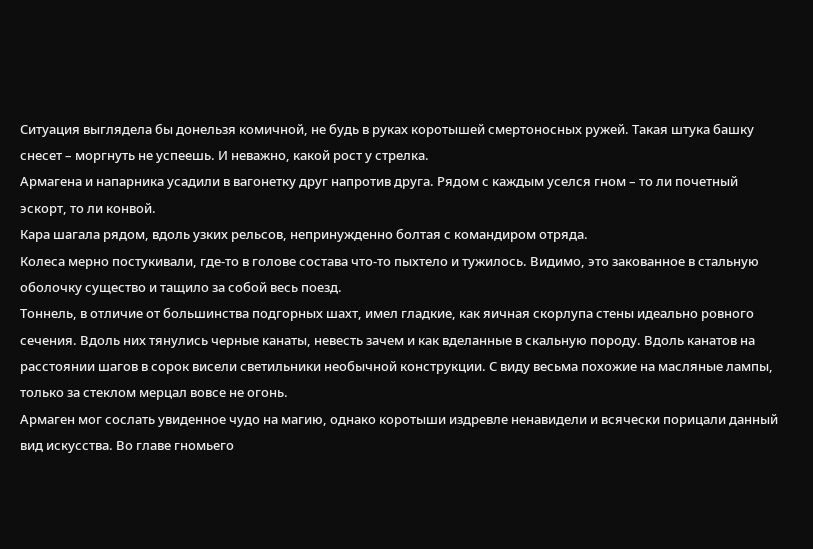Ситуация выглядела бы донельзя комичной, не будь в руках коротышей смертоносных ружей. Такая штука башку снесет – моргнуть не успеешь. И неважно, какой рост у стрелка.
Армагена и напарника усадили в вагонетку друг напротив друга. Рядом с каждым уселся гном – то ли почетный эскорт, то ли конвой.
Кара шагала рядом, вдоль узких рельсов, непринужденно болтая с командиром отряда.
Колеса мерно постукивали, где-то в голове состава что-то пыхтело и тужилось. Видимо, это закованное в стальную оболочку существо и тащило за собой весь поезд.
Тоннель, в отличие от большинства подгорных шахт, имел гладкие, как яичная скорлупа стены идеально ровного сечения. Вдоль них тянулись черные канаты, невесть зачем и как вделанные в скальную породу. Вдоль канатов на расстоянии шагов в сорок висели светильники необычной конструкции. С виду весьма похожие на масляные лампы, только за стеклом мерцал вовсе не огонь.
Армаген мог сослать увиденное чудо на магию, однако коротыши издревле ненавидели и всячески порицали данный вид искусства. Во главе гномьего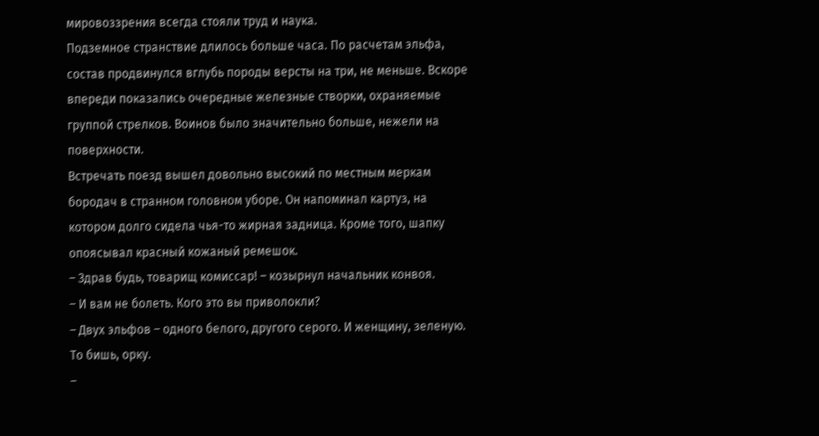мировоззрения всегда стояли труд и наука.
Подземное странствие длилось больше часа. По расчетам эльфа, состав продвинулся вглубь породы версты на три, не меньше. Вскоре впереди показались очередные железные створки, охраняемые группой стрелков. Воинов было значительно больше, нежели на поверхности.
Встречать поезд вышел довольно высокий по местным меркам бородач в странном головном уборе. Он напоминал картуз, на котором долго сидела чья-то жирная задница. Кроме того, шапку опоясывал красный кожаный ремешок.
– Здрав будь, товарищ комиссар! – козырнул начальник конвоя.
– И вам не болеть. Кого это вы приволокли?
– Двух эльфов – одного белого, другого серого. И женщину, зеленую. То бишь, орку.
–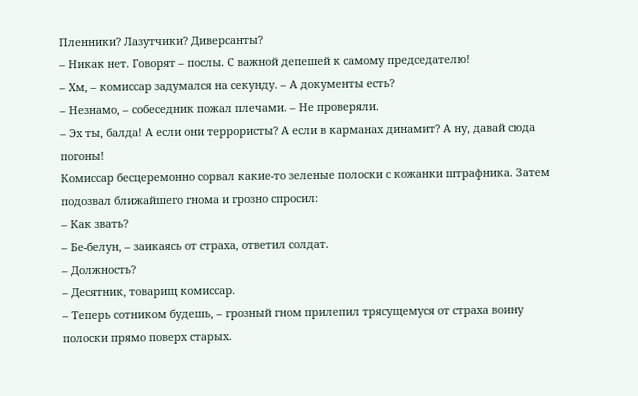Пленники? Лазутчики? Диверсанты?
– Никак нет. Говорят – послы. С важной депешей к самому председателю!
– Хм, – комиссар задумался на секунду. – А документы есть?
– Незнамо, – собеседник пожал плечами. – Не проверяли.
– Эх ты, балда! А если они террористы? А если в карманах динамит? А ну, давай сюда погоны!
Комиссар бесцеремонно сорвал какие-то зеленые полоски с кожанки штрафника. Затем подозвал ближайшего гнома и грозно спросил:
– Как звать?
– Бе-белун, – заикаясь от страха, ответил солдат.
– Должность?
– Десятник, товарищ комиссар.
– Теперь сотником будешь, – грозный гном прилепил трясущемуся от страха воину полоски прямо поверх старых.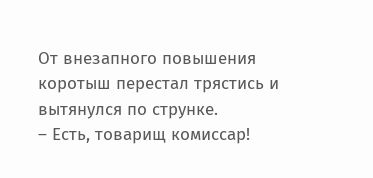От внезапного повышения коротыш перестал трястись и вытянулся по струнке.
– Есть, товарищ комиссар!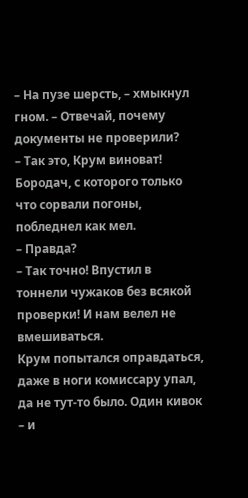– На пузе шерсть, – хмыкнул гном. – Отвечай, почему документы не проверили?
– Так это, Крум виноват!
Бородач, с которого только что сорвали погоны, побледнел как мел.
– Правда?
– Так точно! Впустил в тоннели чужаков без всякой проверки! И нам велел не вмешиваться.
Крум попытался оправдаться, даже в ноги комиссару упал, да не тут-то было. Один кивок – и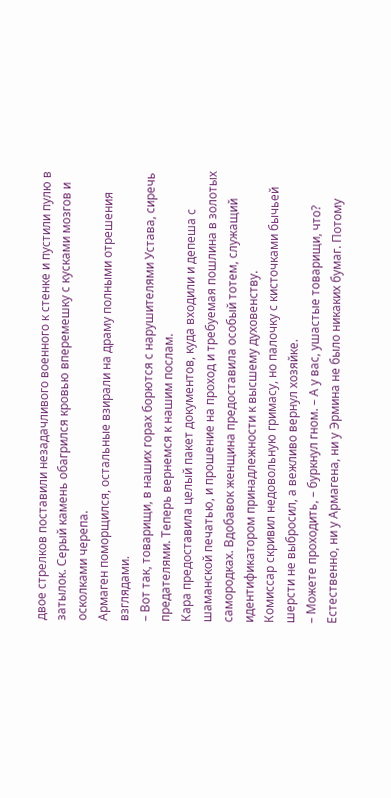двое стрелков поставили незадачливого военного к стенке и пустили пулю в затылок. Серый камень обагрился кровью вперемешку с кусками мозгов и осколками черепа.
Армаген поморщился, остальные взирали на драму полными отрешения взглядами.
– Вот так, товарищи, в наших горах борются с нарушителями Устава, сиречь предателями. Теперь вернемся к нашим послам.
Кара предоставила целый пакет документов, куда входили и депеша с шаманской печатью, и прошение на проход и требуемая пошлина в золотых самородках. Вдобавок женщина предоставила особый тотем, служащий идентификатором принадлежности к высшему духовенству.
Комиссар скривил недовольную гримасу, но палочку с кисточками бычьей шерсти не выбросил, а вежливо вернул хозяйке.
– Можете проходить, – буркнул гном. – А у вас, ушастые товарищи, что?
Естественно, ни у Армагена, ни у Эрмина не было никаких бумаг. Потому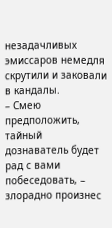незадачливых эмиссаров немедля скрутили и заковали в кандалы.
– Смею предположить, тайный дознаватель будет рад с вами побеседовать, – злорадно произнес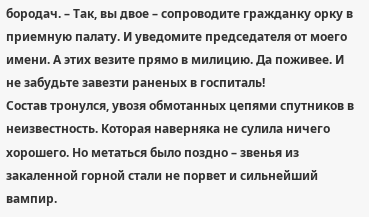бородач. – Так, вы двое – сопроводите гражданку орку в приемную палату. И уведомите председателя от моего имени. А этих везите прямо в милицию. Да поживее. И не забудьте завезти раненых в госпиталь!
Состав тронулся, увозя обмотанных цепями спутников в неизвестность. Которая наверняка не сулила ничего хорошего. Но метаться было поздно – звенья из закаленной горной стали не порвет и сильнейший вампир.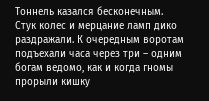Тоннель казался бесконечным. Стук колес и мерцание ламп дико раздражали. К очередным воротам подъехали часа через три – одним богам ведомо, как и когда гномы прорыли кишку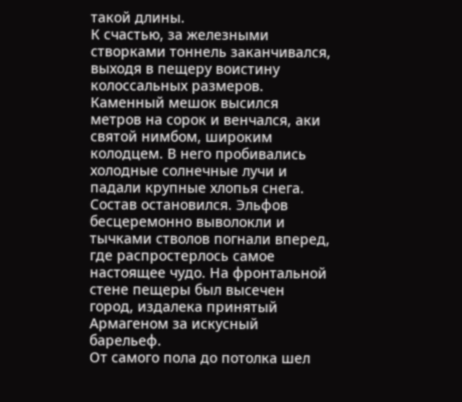такой длины.
К счастью, за железными створками тоннель заканчивался, выходя в пещеру воистину колоссальных размеров. Каменный мешок высился метров на сорок и венчался, аки святой нимбом, широким колодцем. В него пробивались холодные солнечные лучи и падали крупные хлопья снега.
Состав остановился. Эльфов бесцеремонно выволокли и тычками стволов погнали вперед, где распростерлось самое настоящее чудо. На фронтальной стене пещеры был высечен город, издалека принятый Армагеном за искусный барельеф.
От самого пола до потолка шел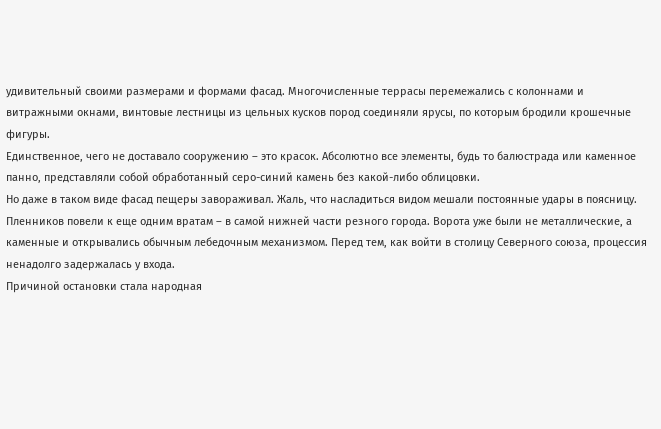удивительный своими размерами и формами фасад. Многочисленные террасы перемежались с колоннами и витражными окнами, винтовые лестницы из цельных кусков пород соединяли ярусы, по которым бродили крошечные фигуры.
Единственное, чего не доставало сооружению – это красок. Абсолютно все элементы, будь то балюстрада или каменное панно, представляли собой обработанный серо-синий камень без какой-либо облицовки.
Но даже в таком виде фасад пещеры завораживал. Жаль, что насладиться видом мешали постоянные удары в поясницу.
Пленников повели к еще одним вратам – в самой нижней части резного города. Ворота уже были не металлические, а каменные и открывались обычным лебедочным механизмом. Перед тем, как войти в столицу Северного союза, процессия ненадолго задержалась у входа.
Причиной остановки стала народная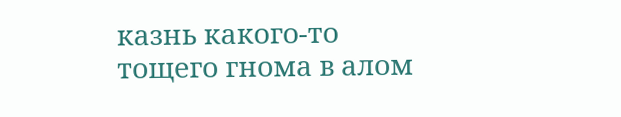казнь какого-то тощего гнома в алом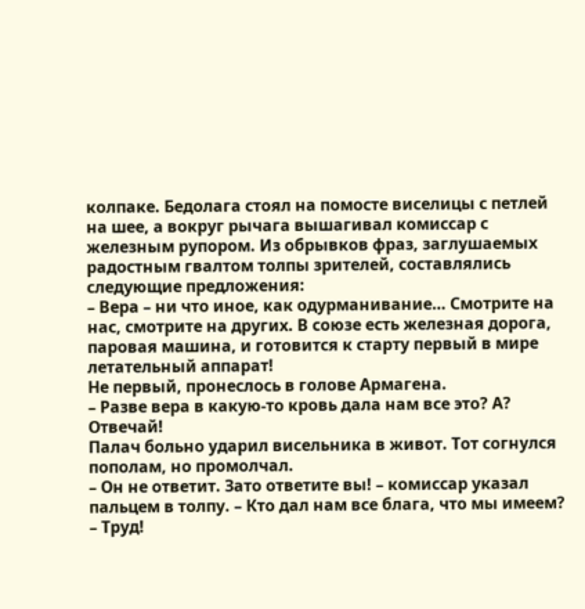колпаке. Бедолага стоял на помосте виселицы с петлей на шее, а вокруг рычага вышагивал комиссар с железным рупором. Из обрывков фраз, заглушаемых радостным гвалтом толпы зрителей, составлялись следующие предложения:
– Вера – ни что иное, как одурманивание… Смотрите на нас, смотрите на других. В союзе есть железная дорога, паровая машина, и готовится к старту первый в мире летательный аппарат!
Не первый, пронеслось в голове Армагена.
– Разве вера в какую-то кровь дала нам все это? А? Отвечай!
Палач больно ударил висельника в живот. Тот согнулся пополам, но промолчал.
– Он не ответит. Зато ответите вы! – комиссар указал пальцем в толпу. – Кто дал нам все блага, что мы имеем?
– Труд!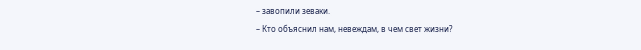– завопили зеваки.
– Кто объяснил нам, невеждам, в чем свет жизни?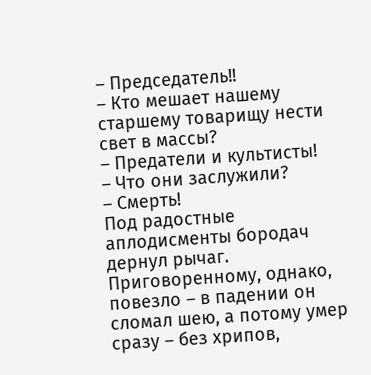– Председатель!!
– Кто мешает нашему старшему товарищу нести свет в массы?
– Предатели и культисты!
– Что они заслужили?
– Смерть!
Под радостные аплодисменты бородач дернул рычаг. Приговоренному, однако, повезло – в падении он сломал шею, а потому умер сразу – без хрипов,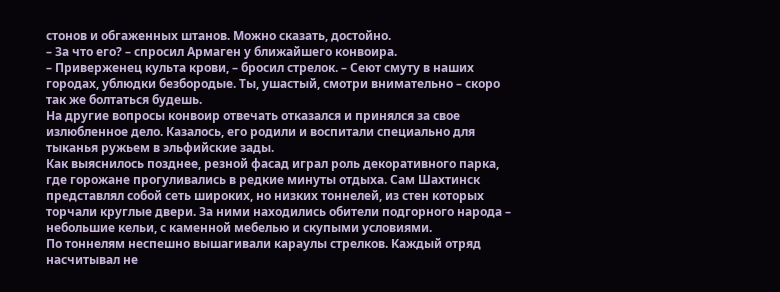стонов и обгаженных штанов. Можно сказать, достойно.
– За что его? – спросил Армаген у ближайшего конвоира.
– Приверженец культа крови, – бросил стрелок. – Сеют смуту в наших городах, ублюдки безбородые. Ты, ушастый, смотри внимательно – скоро так же болтаться будешь.
На другие вопросы конвоир отвечать отказался и принялся за свое излюбленное дело. Казалось, его родили и воспитали специально для тыканья ружьем в эльфийские зады.
Как выяснилось позднее, резной фасад играл роль декоративного парка, где горожане прогуливались в редкие минуты отдыха. Сам Шахтинск представлял собой сеть широких, но низких тоннелей, из стен которых торчали круглые двери. За ними находились обители подгорного народа – небольшие кельи, с каменной мебелью и скупыми условиями.
По тоннелям неспешно вышагивали караулы стрелков. Каждый отряд насчитывал не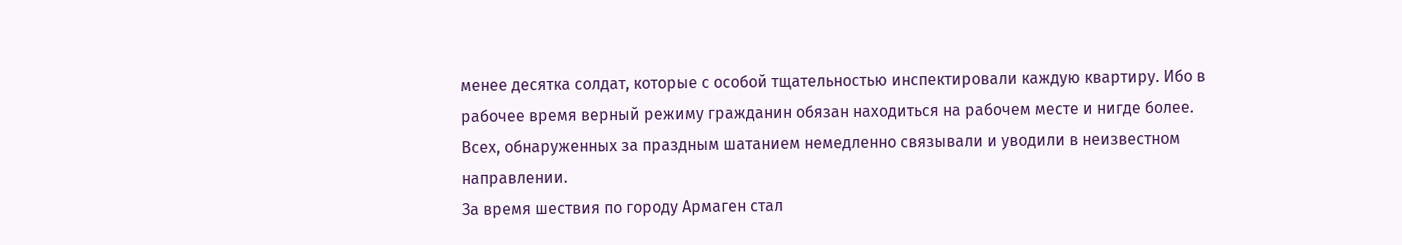менее десятка солдат, которые с особой тщательностью инспектировали каждую квартиру. Ибо в рабочее время верный режиму гражданин обязан находиться на рабочем месте и нигде более.
Всех, обнаруженных за праздным шатанием немедленно связывали и уводили в неизвестном направлении.
За время шествия по городу Армаген стал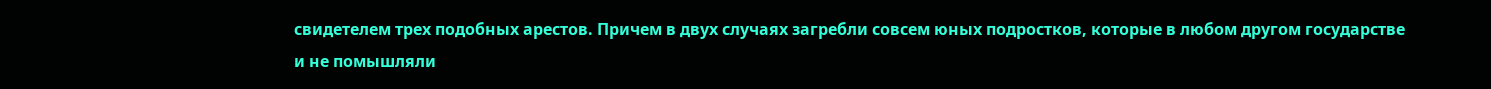свидетелем трех подобных арестов. Причем в двух случаях загребли совсем юных подростков, которые в любом другом государстве и не помышляли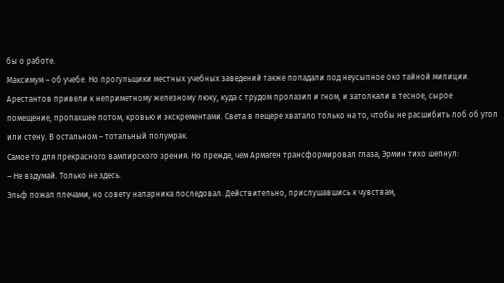бы о работе.
Максимум – об учебе. Но прогульщики местных учебных заведений также попадали под неусыпное око тайной милиции.
Арестантов привели к неприметному железному люку, куда с трудом пролазил и гном, и затолкали в тесное, сырое помещение, пропахшее потом, кровью и экскрементами. Света в пещере хватало только на то, чтобы не расшибить лоб об угол или стену. В остальном – тотальный полумрак.
Самое то для прекрасного вампирского зрения. Но прежде, чем Армаген трансформировал глаза, Эрмин тихо шепнул:
– Не вздумай. Только не здесь.
Эльф пожал плечами, но совету напарника последовал. Действительно, прислушавшись к чувствам,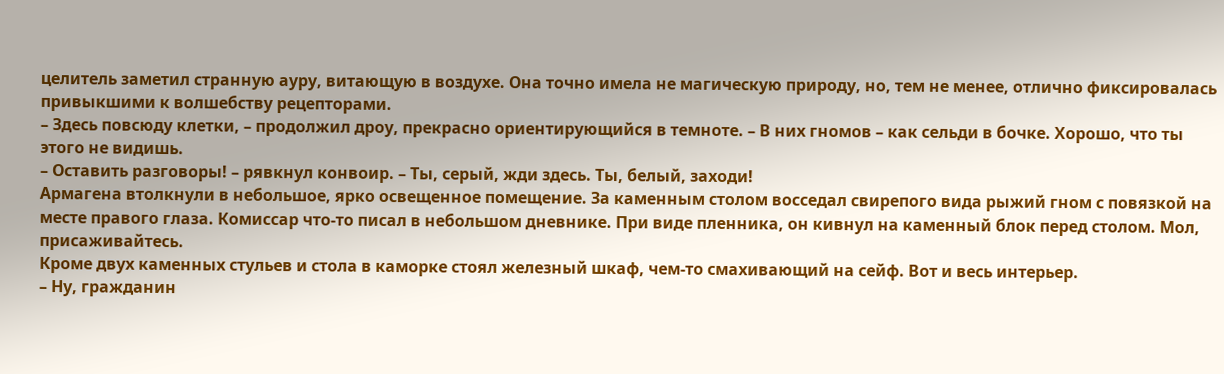целитель заметил странную ауру, витающую в воздухе. Она точно имела не магическую природу, но, тем не менее, отлично фиксировалась привыкшими к волшебству рецепторами.
– Здесь повсюду клетки, – продолжил дроу, прекрасно ориентирующийся в темноте. – В них гномов – как сельди в бочке. Хорошо, что ты этого не видишь.
– Оставить разговоры! – рявкнул конвоир. – Ты, серый, жди здесь. Ты, белый, заходи!
Армагена втолкнули в небольшое, ярко освещенное помещение. За каменным столом восседал свирепого вида рыжий гном с повязкой на месте правого глаза. Комиссар что-то писал в небольшом дневнике. При виде пленника, он кивнул на каменный блок перед столом. Мол, присаживайтесь.
Кроме двух каменных стульев и стола в каморке стоял железный шкаф, чем-то смахивающий на сейф. Вот и весь интерьер.
– Ну, гражданин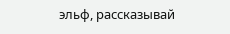эльф, рассказывай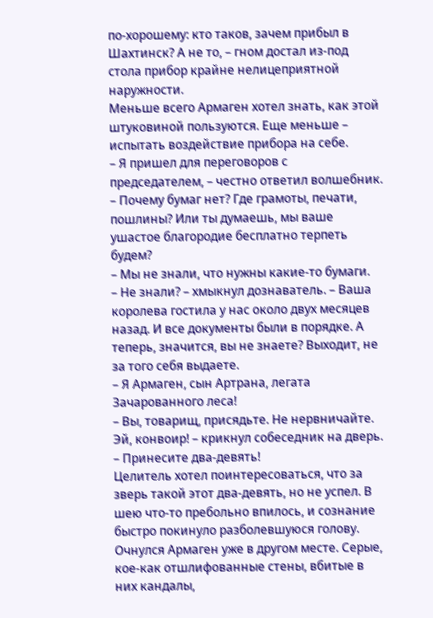по-хорошему: кто таков, зачем прибыл в Шахтинск? А не то, – гном достал из-под стола прибор крайне нелицеприятной наружности.
Меньше всего Армаген хотел знать, как этой штуковиной пользуются. Еще меньше – испытать воздействие прибора на себе.
– Я пришел для переговоров с председателем, – честно ответил волшебник.
– Почему бумаг нет? Где грамоты, печати, пошлины? Или ты думаешь, мы ваше ушастое благородие бесплатно терпеть будем?
– Мы не знали, что нужны какие-то бумаги.
– Не знали? – хмыкнул дознаватель. – Ваша королева гостила у нас около двух месяцев назад. И все документы были в порядке. А теперь, значится, вы не знаете? Выходит, не за того себя выдаете.
– Я Армаген, сын Артрана, легата Зачарованного леса!
– Вы, товарищ, присядьте. Не нервничайте. Эй, конвоир! – крикнул собеседник на дверь. – Принесите два-девять!
Целитель хотел поинтересоваться, что за зверь такой этот два-девять, но не успел. В шею что-то пребольно впилось, и сознание быстро покинуло разболевшуюся голову.
Очнулся Армаген уже в другом месте. Серые, кое-как отшлифованные стены, вбитые в них кандалы,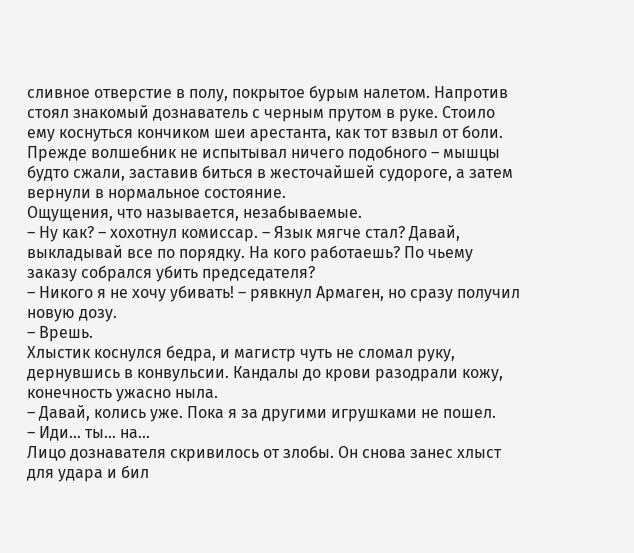сливное отверстие в полу, покрытое бурым налетом. Напротив стоял знакомый дознаватель с черным прутом в руке. Стоило ему коснуться кончиком шеи арестанта, как тот взвыл от боли. Прежде волшебник не испытывал ничего подобного – мышцы будто сжали, заставив биться в жесточайшей судороге, а затем вернули в нормальное состояние.
Ощущения, что называется, незабываемые.
– Ну как? – хохотнул комиссар. – Язык мягче стал? Давай, выкладывай все по порядку. На кого работаешь? По чьему заказу собрался убить председателя?
– Никого я не хочу убивать! – рявкнул Армаген, но сразу получил новую дозу.
– Врешь.
Хлыстик коснулся бедра, и магистр чуть не сломал руку, дернувшись в конвульсии. Кандалы до крови разодрали кожу, конечность ужасно ныла.
– Давай, колись уже. Пока я за другими игрушками не пошел.
– Иди… ты… на…
Лицо дознавателя скривилось от злобы. Он снова занес хлыст для удара и бил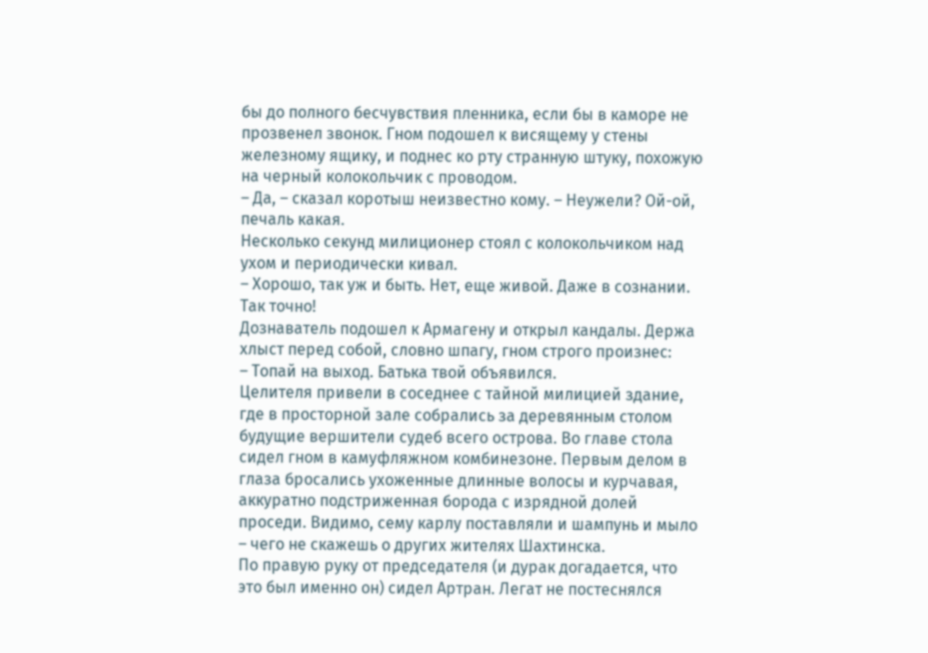бы до полного бесчувствия пленника, если бы в каморе не прозвенел звонок. Гном подошел к висящему у стены железному ящику, и поднес ко рту странную штуку, похожую на черный колокольчик с проводом.
– Да, – сказал коротыш неизвестно кому. – Неужели? Ой-ой, печаль какая.
Несколько секунд милиционер стоял с колокольчиком над ухом и периодически кивал.
– Хорошо, так уж и быть. Нет, еще живой. Даже в сознании. Так точно!
Дознаватель подошел к Армагену и открыл кандалы. Держа хлыст перед собой, словно шпагу, гном строго произнес:
– Топай на выход. Батька твой объявился.
Целителя привели в соседнее с тайной милицией здание, где в просторной зале собрались за деревянным столом будущие вершители судеб всего острова. Во главе стола сидел гном в камуфляжном комбинезоне. Первым делом в глаза бросались ухоженные длинные волосы и курчавая, аккуратно подстриженная борода с изрядной долей проседи. Видимо, сему карлу поставляли и шампунь и мыло – чего не скажешь о других жителях Шахтинска.
По правую руку от председателя (и дурак догадается, что это был именно он) сидел Артран. Легат не постеснялся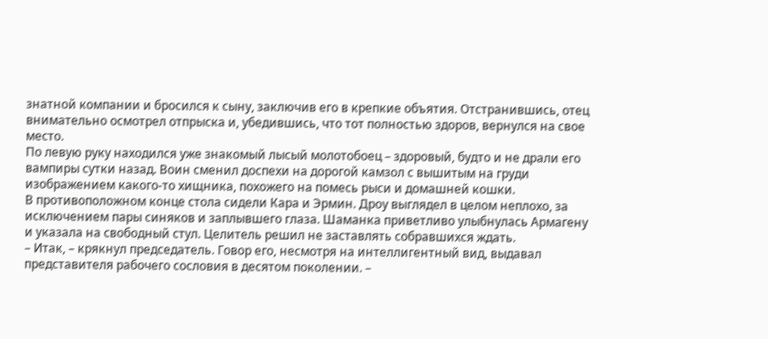знатной компании и бросился к сыну, заключив его в крепкие объятия. Отстранившись, отец внимательно осмотрел отпрыска и, убедившись, что тот полностью здоров, вернулся на свое место.
По левую руку находился уже знакомый лысый молотобоец – здоровый, будто и не драли его вампиры сутки назад. Воин сменил доспехи на дорогой камзол с вышитым на груди изображением какого-то хищника, похожего на помесь рыси и домашней кошки.
В противоположном конце стола сидели Кара и Эрмин. Дроу выглядел в целом неплохо, за исключением пары синяков и заплывшего глаза. Шаманка приветливо улыбнулась Армагену и указала на свободный стул. Целитель решил не заставлять собравшихся ждать.
– Итак, – крякнул председатель. Говор его, несмотря на интеллигентный вид, выдавал представителя рабочего сословия в десятом поколении. –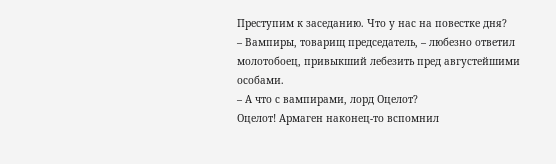Преступим к заседанию. Что у нас на повестке дня?
– Вампиры, товарищ председатель, – любезно ответил молотобоец, привыкший лебезить пред августейшими особами.
– А что с вампирами, лорд Оцелот?
Оцелот! Армаген наконец-то вспомнил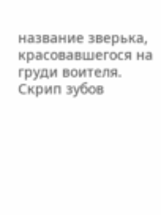название зверька, красовавшегося на груди воителя.
Скрип зубов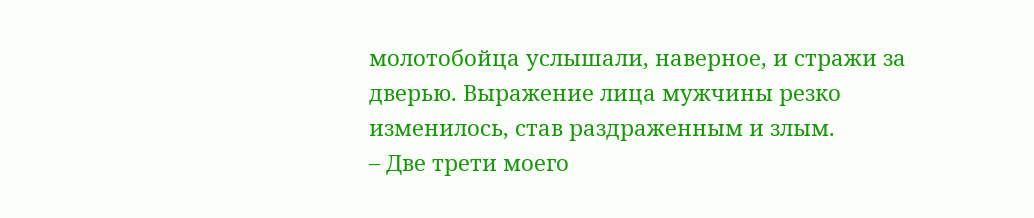молотобойца услышали, наверное, и стражи за дверью. Выражение лица мужчины резко изменилось, став раздраженным и злым.
– Две трети моего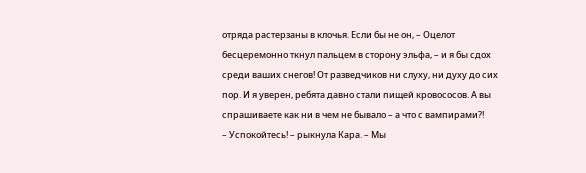отряда растерзаны в клочья. Если бы не он, – Оцелот бесцеремонно ткнул пальцем в сторону эльфа, – и я бы сдох среди ваших снегов! От разведчиков ни слуху, ни духу до сих пор. И я уверен, ребята давно стали пищей кровососов. А вы спрашиваете как ни в чем не бывало – а что с вампирами?!
– Успокойтесь! – рыкнула Кара. – Мы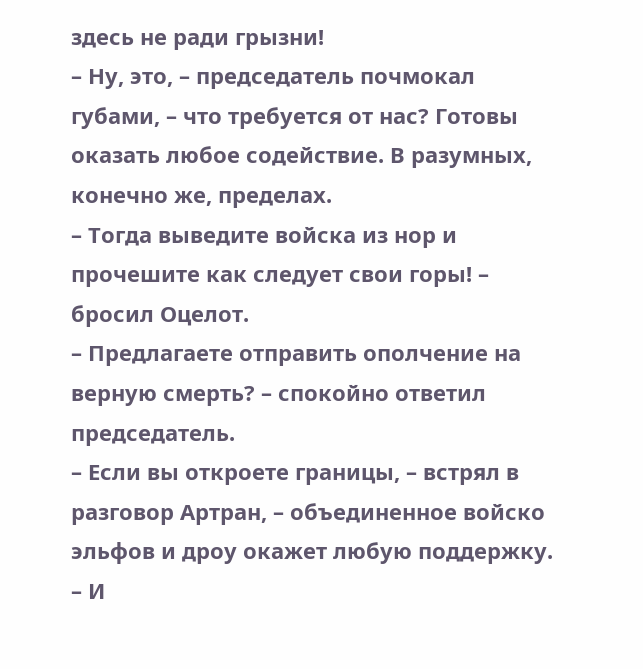здесь не ради грызни!
– Ну, это, – председатель почмокал губами, – что требуется от нас? Готовы оказать любое содействие. В разумных, конечно же, пределах.
– Тогда выведите войска из нор и прочешите как следует свои горы! – бросил Оцелот.
– Предлагаете отправить ополчение на верную смерть? – спокойно ответил председатель.
– Если вы откроете границы, – встрял в разговор Артран, – объединенное войско эльфов и дроу окажет любую поддержку.
– И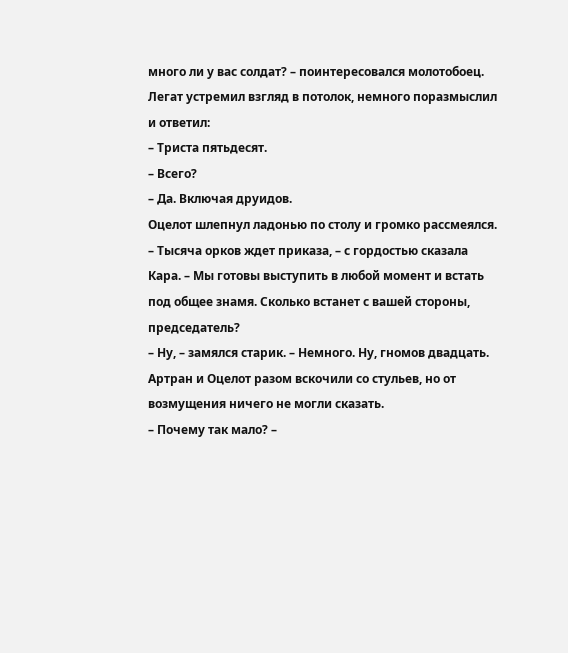много ли у вас солдат? – поинтересовался молотобоец.
Легат устремил взгляд в потолок, немного поразмыслил и ответил:
– Триста пятьдесят.
– Всего?
– Да. Включая друидов.
Оцелот шлепнул ладонью по столу и громко рассмеялся.
– Тысяча орков ждет приказа, – с гордостью сказала Кара. – Мы готовы выступить в любой момент и встать под общее знамя. Сколько встанет с вашей стороны, председатель?
– Ну, – замялся старик. – Немного. Ну, гномов двадцать.
Артран и Оцелот разом вскочили со стульев, но от возмущения ничего не могли сказать.
– Почему так мало? –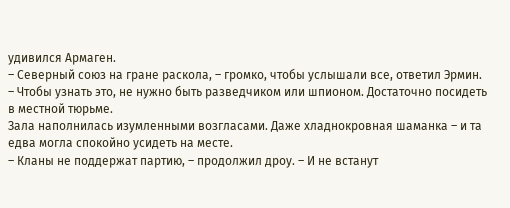удивился Армаген.
– Северный союз на гране раскола, – громко, чтобы услышали все, ответил Эрмин. – Чтобы узнать это, не нужно быть разведчиком или шпионом. Достаточно посидеть в местной тюрьме.
Зала наполнилась изумленными возгласами. Даже хладнокровная шаманка – и та едва могла спокойно усидеть на месте.
– Кланы не поддержат партию, – продолжил дроу. – И не встанут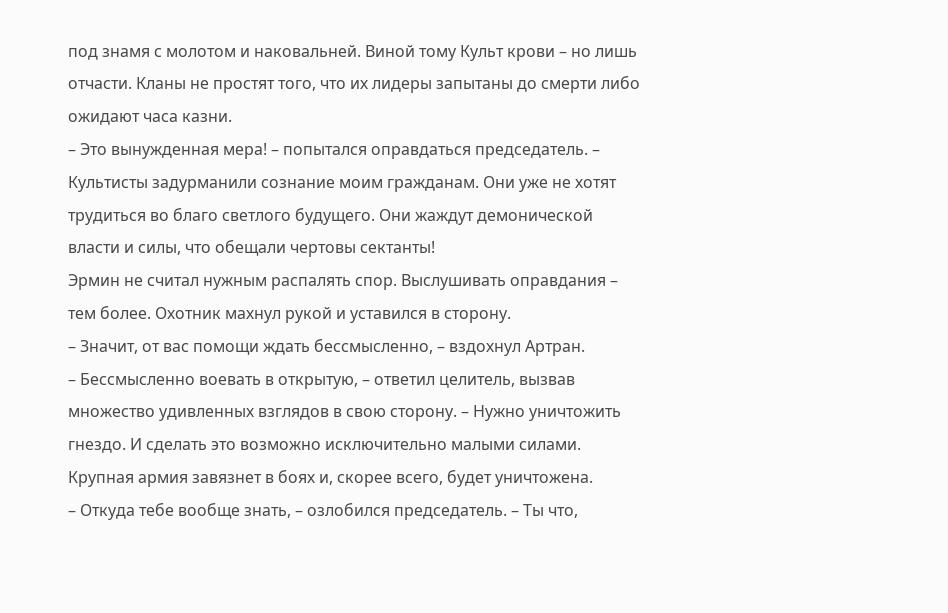под знамя с молотом и наковальней. Виной тому Культ крови – но лишь отчасти. Кланы не простят того, что их лидеры запытаны до смерти либо ожидают часа казни.
– Это вынужденная мера! – попытался оправдаться председатель. – Культисты задурманили сознание моим гражданам. Они уже не хотят трудиться во благо светлого будущего. Они жаждут демонической власти и силы, что обещали чертовы сектанты!
Эрмин не считал нужным распалять спор. Выслушивать оправдания – тем более. Охотник махнул рукой и уставился в сторону.
– Значит, от вас помощи ждать бессмысленно, – вздохнул Артран.
– Бессмысленно воевать в открытую, – ответил целитель, вызвав множество удивленных взглядов в свою сторону. – Нужно уничтожить гнездо. И сделать это возможно исключительно малыми силами. Крупная армия завязнет в боях и, скорее всего, будет уничтожена.
– Откуда тебе вообще знать, – озлобился председатель. – Ты что,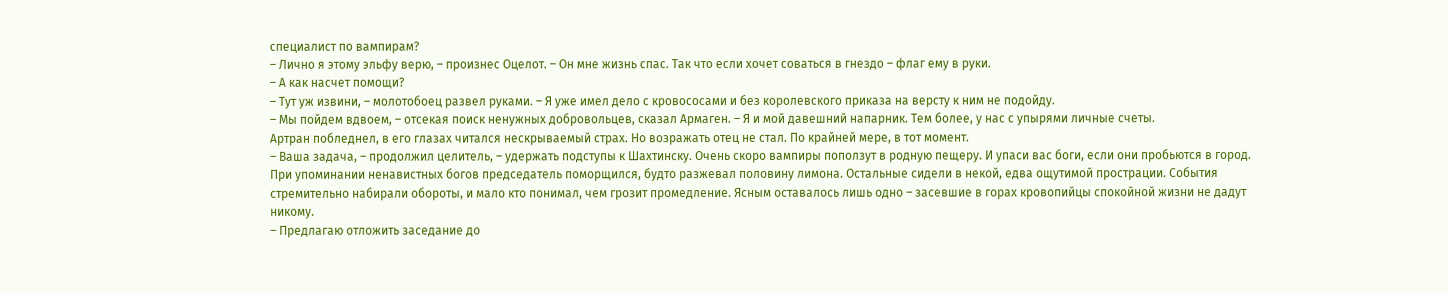специалист по вампирам?
– Лично я этому эльфу верю, – произнес Оцелот. – Он мне жизнь спас. Так что если хочет соваться в гнездо – флаг ему в руки.
– А как насчет помощи?
– Тут уж извини, – молотобоец развел руками. – Я уже имел дело с кровососами и без королевского приказа на версту к ним не подойду.
– Мы пойдем вдвоем, – отсекая поиск ненужных добровольцев, сказал Армаген. – Я и мой давешний напарник. Тем более, у нас с упырями личные счеты.
Артран побледнел, в его глазах читался нескрываемый страх. Но возражать отец не стал. По крайней мере, в тот момент.
– Ваша задача, – продолжил целитель, – удержать подступы к Шахтинску. Очень скоро вампиры поползут в родную пещеру. И упаси вас боги, если они пробьются в город.
При упоминании ненавистных богов председатель поморщился, будто разжевал половину лимона. Остальные сидели в некой, едва ощутимой прострации. События стремительно набирали обороты, и мало кто понимал, чем грозит промедление. Ясным оставалось лишь одно – засевшие в горах кровопийцы спокойной жизни не дадут никому.
– Предлагаю отложить заседание до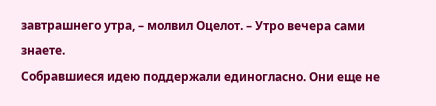завтрашнего утра, – молвил Оцелот. – Утро вечера сами знаете.
Собравшиеся идею поддержали единогласно. Они еще не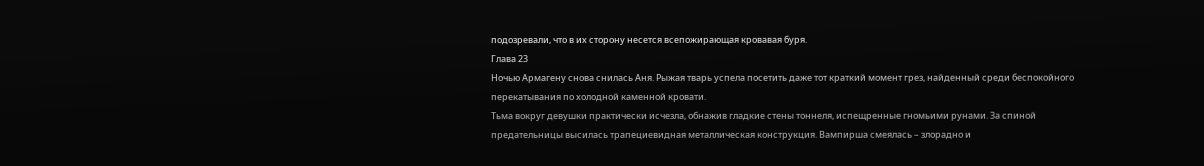подозревали, что в их сторону несется всепожирающая кровавая буря.
Глава 23
Ночью Армагену снова снилась Аня. Рыжая тварь успела посетить даже тот краткий момент грез, найденный среди беспокойного перекатывания по холодной каменной кровати.
Тьма вокруг девушки практически исчезла, обнажив гладкие стены тоннеля, испещренные гномьими рунами. За спиной предательницы высилась трапециевидная металлическая конструкция. Вампирша смеялась – злорадно и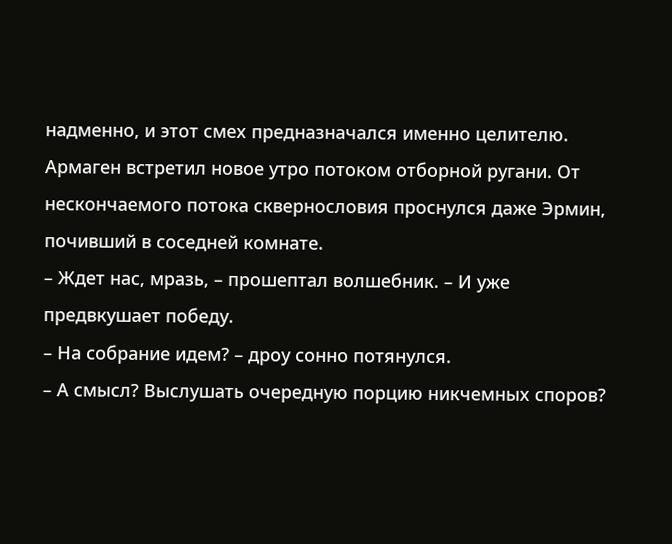надменно, и этот смех предназначался именно целителю.
Армаген встретил новое утро потоком отборной ругани. От нескончаемого потока сквернословия проснулся даже Эрмин, почивший в соседней комнате.
– Ждет нас, мразь, – прошептал волшебник. – И уже предвкушает победу.
– На собрание идем? – дроу сонно потянулся.
– А смысл? Выслушать очередную порцию никчемных споров?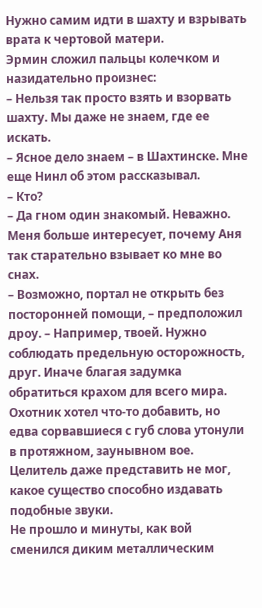Нужно самим идти в шахту и взрывать врата к чертовой матери.
Эрмин сложил пальцы колечком и назидательно произнес:
– Нельзя так просто взять и взорвать шахту. Мы даже не знаем, где ее искать.
– Ясное дело знаем – в Шахтинске. Мне еще Нинл об этом рассказывал.
– Кто?
– Да гном один знакомый. Неважно. Меня больше интересует, почему Аня так старательно взывает ко мне во снах.
– Возможно, портал не открыть без посторонней помощи, – предположил дроу. – Например, твоей. Нужно соблюдать предельную осторожность, друг. Иначе благая задумка обратиться крахом для всего мира.
Охотник хотел что-то добавить, но едва сорвавшиеся с губ слова утонули в протяжном, заунывном вое. Целитель даже представить не мог, какое существо способно издавать подобные звуки.
Не прошло и минуты, как вой сменился диким металлическим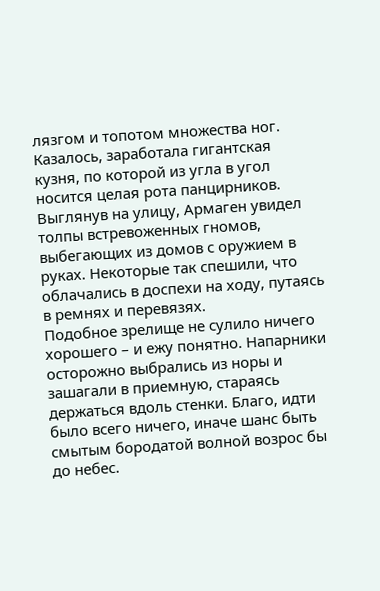лязгом и топотом множества ног. Казалось, заработала гигантская кузня, по которой из угла в угол носится целая рота панцирников.
Выглянув на улицу, Армаген увидел толпы встревоженных гномов, выбегающих из домов с оружием в руках. Некоторые так спешили, что облачались в доспехи на ходу, путаясь в ремнях и перевязях.
Подобное зрелище не сулило ничего хорошего – и ежу понятно. Напарники осторожно выбрались из норы и зашагали в приемную, стараясь держаться вдоль стенки. Благо, идти было всего ничего, иначе шанс быть смытым бородатой волной возрос бы до небес.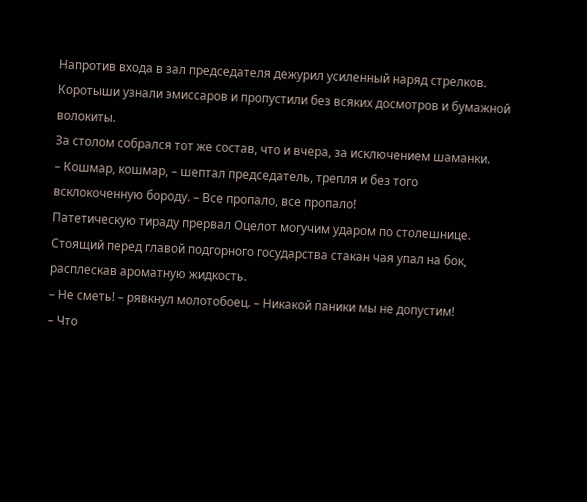Напротив входа в зал председателя дежурил усиленный наряд стрелков. Коротыши узнали эмиссаров и пропустили без всяких досмотров и бумажной волокиты.
За столом собрался тот же состав, что и вчера, за исключением шаманки.
– Кошмар, кошмар, – шептал председатель, трепля и без того всклокоченную бороду. – Все пропало, все пропало!
Патетическую тираду прервал Оцелот могучим ударом по столешнице. Стоящий перед главой подгорного государства стакан чая упал на бок, расплескав ароматную жидкость.
– Не сметь! – рявкнул молотобоец. – Никакой паники мы не допустим!
– Что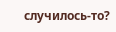случилось-то?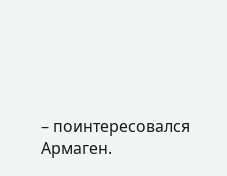– поинтересовался Армаген.